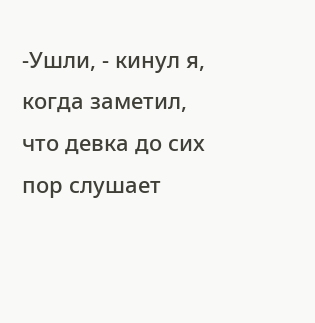-Ушли, - кинул я, когда заметил, что девка до сих пор слушает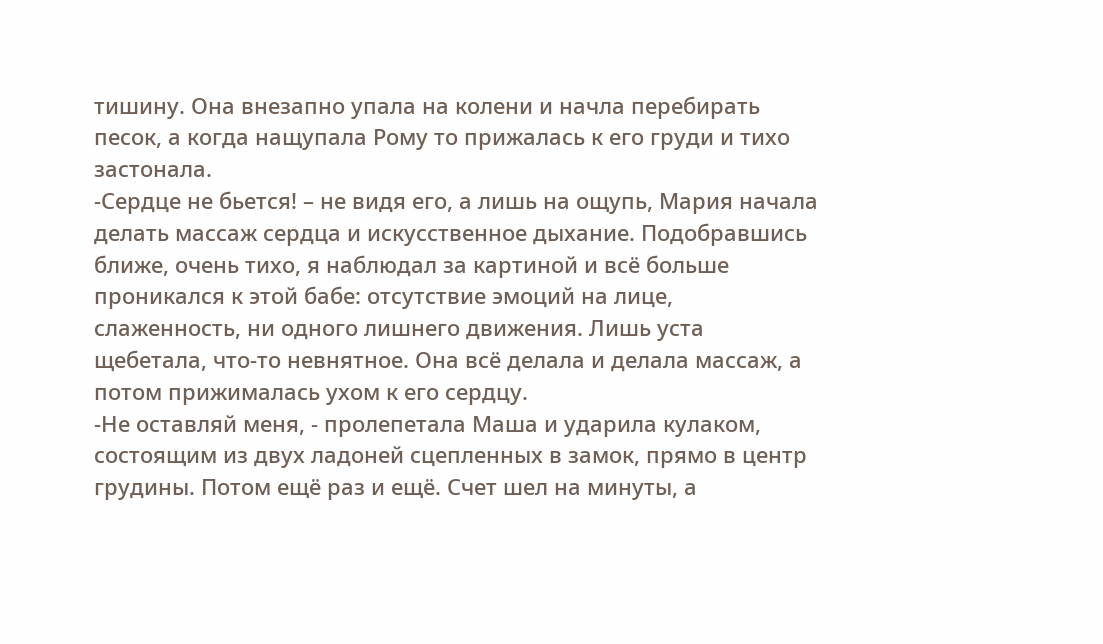тишину. Она внезапно упала на колени и начла перебирать песок, а когда нащупала Рому то прижалась к его груди и тихо застонала.
-Сердце не бьется! – не видя его, а лишь на ощупь, Мария начала делать массаж сердца и искусственное дыхание. Подобравшись ближе, очень тихо, я наблюдал за картиной и всё больше проникался к этой бабе: отсутствие эмоций на лице, слаженность, ни одного лишнего движения. Лишь уста щебетала, что-то невнятное. Она всё делала и делала массаж, а потом прижималась ухом к его сердцу.
-Не оставляй меня, - пролепетала Маша и ударила кулаком, состоящим из двух ладоней сцепленных в замок, прямо в центр грудины. Потом ещё раз и ещё. Счет шел на минуты, а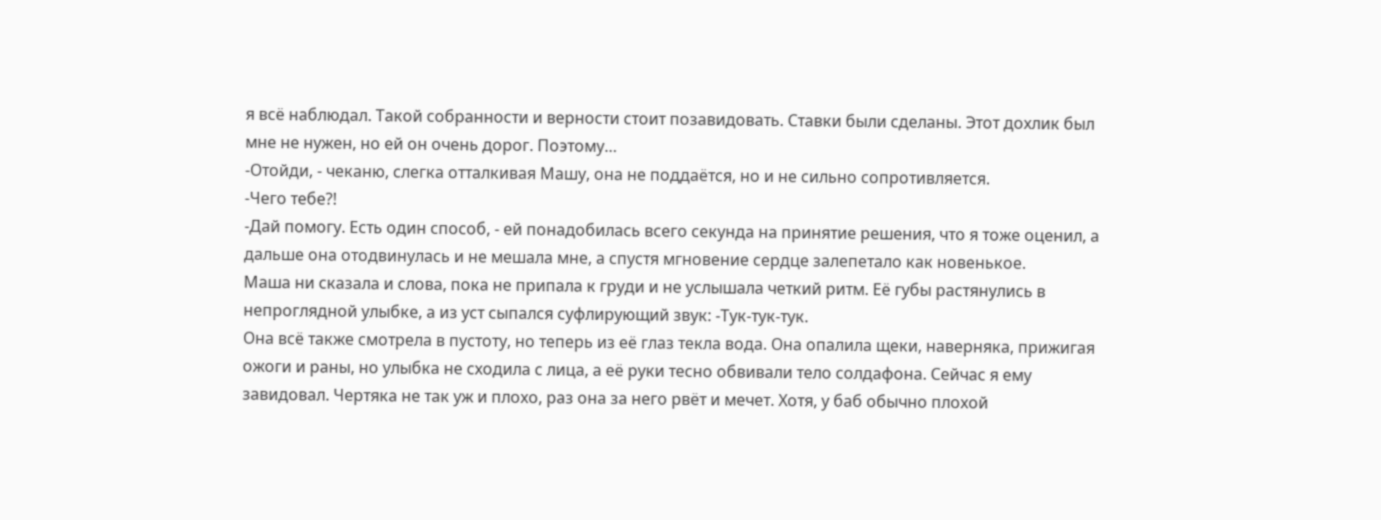я всё наблюдал. Такой собранности и верности стоит позавидовать. Ставки были сделаны. Этот дохлик был мне не нужен, но ей он очень дорог. Поэтому…
-Отойди, - чеканю, слегка отталкивая Машу, она не поддаётся, но и не сильно сопротивляется.
-Чего тебе?!
-Дай помогу. Есть один способ, - ей понадобилась всего секунда на принятие решения, что я тоже оценил, а дальше она отодвинулась и не мешала мне, а спустя мгновение сердце залепетало как новенькое.
Маша ни сказала и слова, пока не припала к груди и не услышала четкий ритм. Её губы растянулись в непроглядной улыбке, а из уст сыпался суфлирующий звук: -Тук-тук-тук.
Она всё также смотрела в пустоту, но теперь из её глаз текла вода. Она опалила щеки, наверняка, прижигая ожоги и раны, но улыбка не сходила с лица, а её руки тесно обвивали тело солдафона. Сейчас я ему завидовал. Чертяка не так уж и плохо, раз она за него рвёт и мечет. Хотя, у баб обычно плохой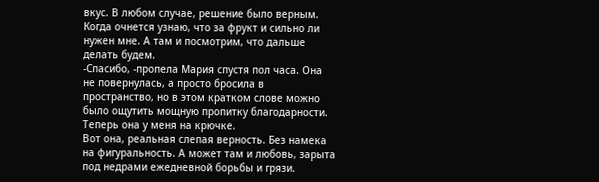вкус. В любом случае, решение было верным. Когда очнется узнаю, что за фрукт и сильно ли нужен мне. А там и посмотрим, что дальше делать будем.
-Спасибо, -пропела Мария спустя пол часа. Она не повернулась, а просто бросила в пространство, но в этом кратком слове можно было ощутить мощную пропитку благодарности. Теперь она у меня на крючке.
Вот она, реальная слепая верность. Без намека на фигуральность. А может там и любовь, зарыта под недрами ежедневной борьбы и грязи.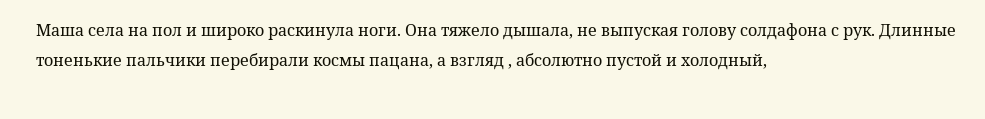Маша села на пол и широко раскинула ноги. Она тяжело дышала, не выпуская голову солдафона с рук. Длинные тоненькие пальчики перебирали космы пацана, а взгляд , абсолютно пустой и холодный,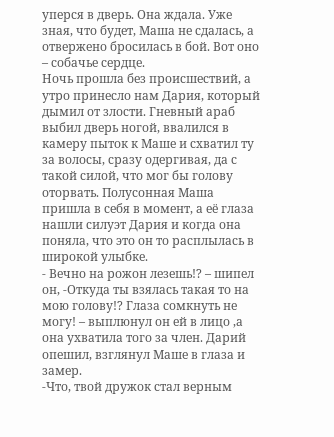уперся в дверь. Она ждала. Уже зная, что будет, Маша не сдалась, а отвержено бросилась в бой. Вот оно – собачье сердце.
Ночь прошла без происшествий, а утро принесло нам Дария, который дымил от злости. Гневный араб выбил дверь ногой, ввалился в камеру пыток к Маше и схватил ту за волосы, сразу одергивая, да с такой силой, что мог бы голову оторвать. Полусонная Маша пришла в себя в момент, а её глаза нашли силуэт Дария и когда она поняла, что это он то расплылась в широкой улыбке.
- Вечно на рожон лезешь!? – шипел он, -Откуда ты взялась такая то на мою голову!? Глаза сомкнуть не могу! – выплюнул он ей в лицо ,а она ухватила того за член. Дарий опешил, взглянул Маше в глаза и замер.
-Что, твой дружок стал верным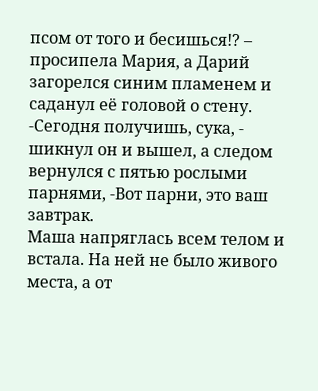псом от того и бесишься!? – просипела Мария, а Дарий загорелся синим пламенем и саданул её головой о стену.
-Сегодня получишь, сука, - шикнул он и вышел, а следом вернулся с пятью рослыми парнями, -Вот парни, это ваш завтрак.
Маша напряглась всем телом и встала. На ней не было живого места, а от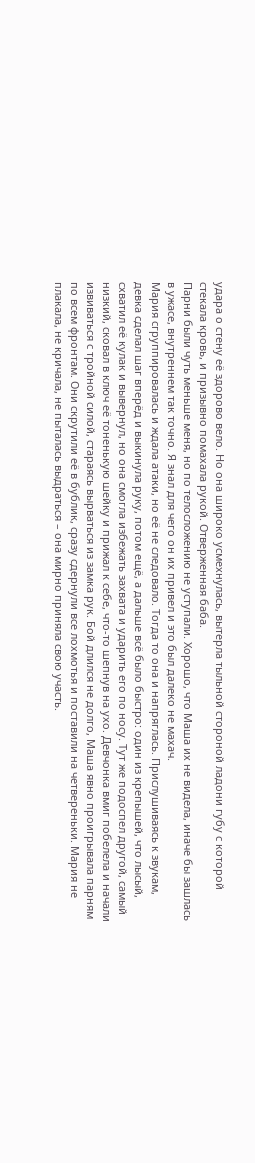удара о стену её здорово вело. Но она широко усмехнулась, вытерла тыльной стороной ладони губу с которой стекала кровь, и призывно помахала рукой. Отверженная баба.
Парни были чуть меньше меня, но по телосложению не уступали. Хорошо, что Маша их не видела, иначе бы зашлась в ужасе, внутреннем так точно. Я знал для чего он их привел и это был далеко не махач.
Мария сгруппировалась и ждала атаки, но её не следовало. Тогда то она и напряглась. Прислушиваясь к звукам, девка сделал шаг вперёд и выкинула руку, потом ещё, а дальше всё было быстро: один из крепышей, что лысый, схватил её кулак и вывернул, но она смогла избежать захвата и ударить его по носу. Тут же подоспел другой, самый низкий, сковал в ключ её тоненькую шейку и прижал к себе, что-то шепнув на ухо. Девчонка вмиг побелела и начали извиваться с тройной силой, стараясь вырваться из замка рук. Бой длился не долго, Маша явно проигрывала парням по всем фронтам. Они скрутили её в бублик, сразу сдернули все лохмотья и поставили на четвереньки. Мария не плакала, не кричала, не пыталась выдраться – она мирно приняла свою участь.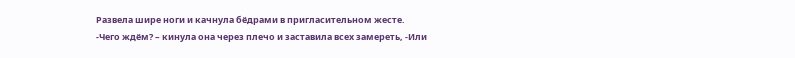Развела шире ноги и качнула бёдрами в пригласительном жесте.
-Чего ждём? – кинула она через плечо и заставила всех замереть, -Или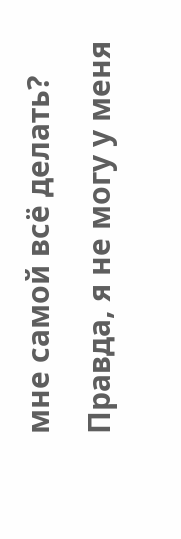мне самой всё делать? Правда, я не могу у меня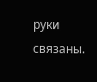руки связаны.